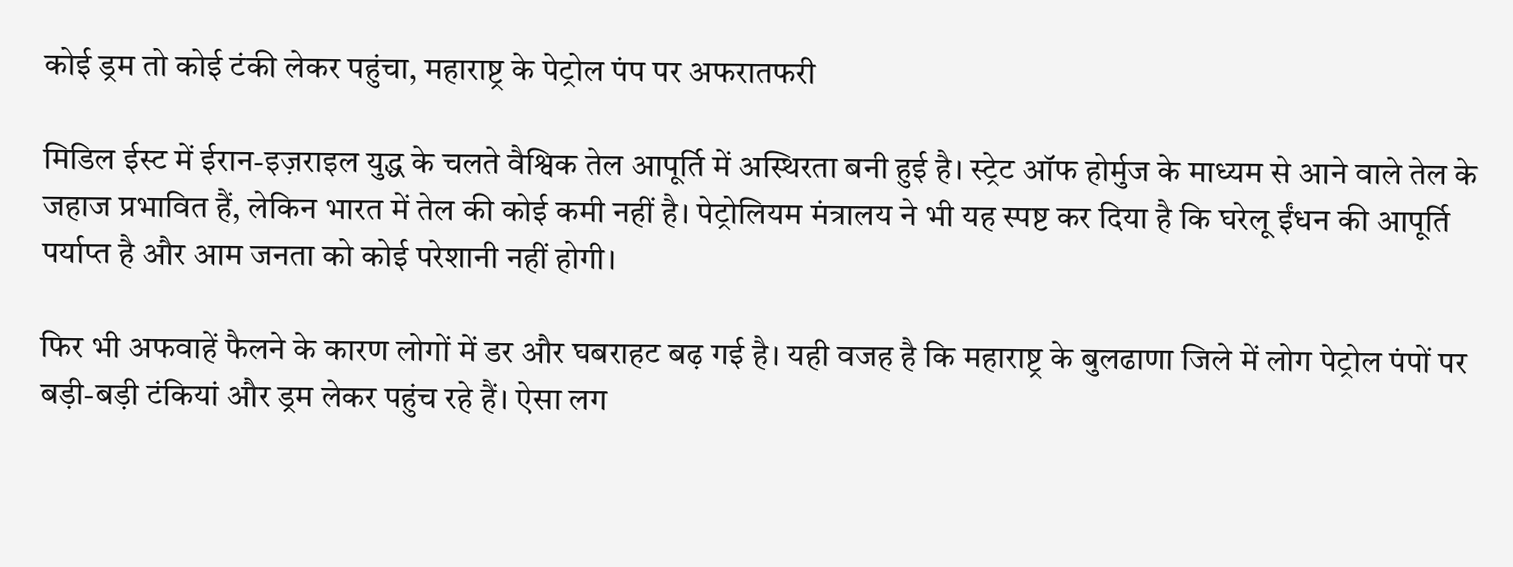कोई ड्रम तो कोई टंकी लेकर पहुंचा, महाराष्ट्र के पेट्रोल पंप पर अफरातफरी

मिडिल ईस्ट में ईरान-इज़राइल युद्ध के चलते वैश्विक तेल आपूर्ति में अस्थिरता बनी हुई है। स्ट्रेट ऑफ होर्मुज के माध्यम से आने वाले तेल के जहाज प्रभावित हैं, लेकिन भारत में तेल की कोई कमी नहीं है। पेट्रोलियम मंत्रालय ने भी यह स्पष्ट कर दिया है कि घरेलू ईंधन की आपूर्ति पर्याप्त है और आम जनता को कोई परेशानी नहीं होगी।

फिर भी अफवाहें फैलने के कारण लोगों में डर और घबराहट बढ़ गई है। यही वजह है कि महाराष्ट्र के बुलढाणा जिले में लोग पेट्रोल पंपों पर बड़ी-बड़ी टंकियां और ड्रम लेकर पहुंच रहे हैं। ऐसा लग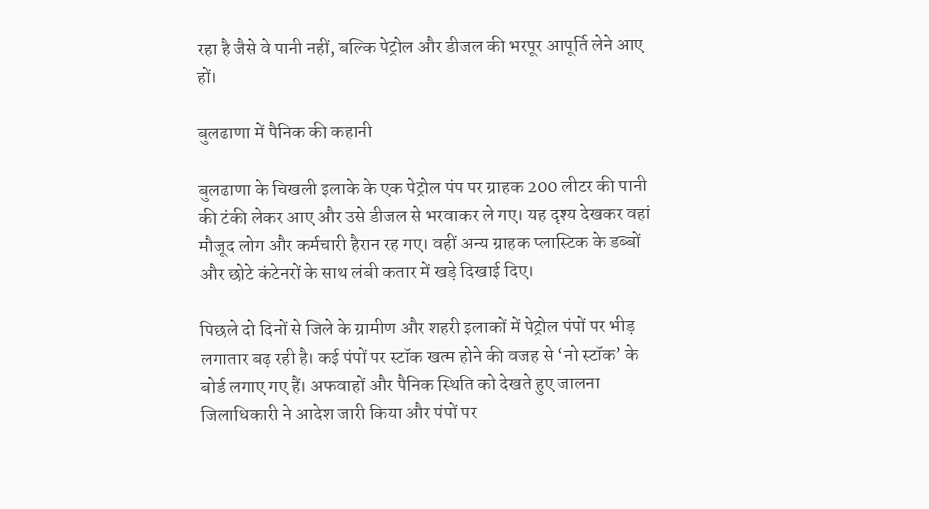रहा है जैसे वे पानी नहीं, बल्कि पेट्रोल और डीजल की भरपूर आपूर्ति लेने आए हों।

बुलढाणा में पैनिक की कहानी

बुलढाणा के चिखली इलाके के एक पेट्रोल पंप पर ग्राहक 200 लीटर की पानी की टंकी लेकर आए और उसे डीजल से भरवाकर ले गए। यह दृश्य देखकर वहां मौजूद लोग और कर्मचारी हैरान रह गए। वहीं अन्य ग्राहक प्लास्टिक के डब्बों और छोटे कंटेनरों के साथ लंबी कतार में खड़े दिखाई दिए।

पिछले दो दिनों से जिले के ग्रामीण और शहरी इलाकों में पेट्रोल पंपों पर भीड़ लगातार बढ़ रही है। कई पंपों पर स्टॉक खत्म होने की वजह से ‘नो स्टॉक’ के बोर्ड लगाए गए हैं। अफवाहों और पैनिक स्थिति को देखते हुए जालना जिलाधिकारी ने आदेश जारी किया और पंपों पर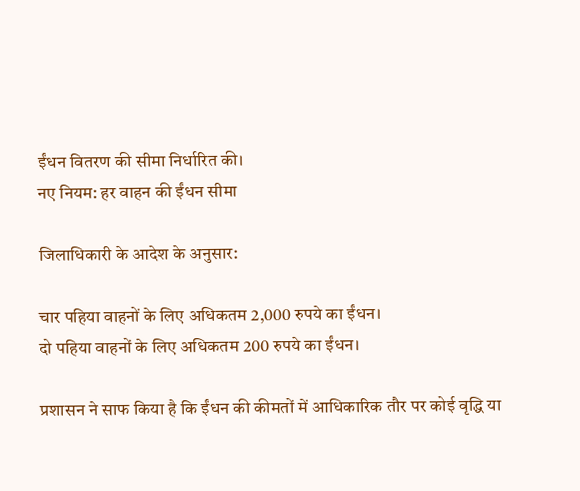ईंधन वितरण की सीमा निर्धारित की।
नए नियम: हर वाहन की ईंधन सीमा

जिलाधिकारी के आदेश के अनुसार:

चार पहिया वाहनों के लिए अधिकतम 2,000 रुपये का ईंधन।
दो पहिया वाहनों के लिए अधिकतम 200 रुपये का ईंधन।

प्रशासन ने साफ किया है कि ईंधन की कीमतों में आधिकारिक तौर पर कोई वृद्धि या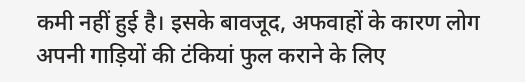कमी नहीं हुई है। इसके बावजूद, अफवाहों के कारण लोग अपनी गाड़ियों की टंकियां फुल कराने के लिए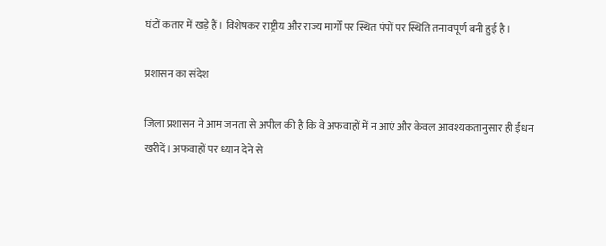घंटों कतार में खड़े हैं। विशेषकर राष्ट्रीय और राज्य मार्गों पर स्थित पंपों पर स्थिति तनावपूर्ण बनी हुई है।

प्रशासन का संदेश

जिला प्रशासन ने आम जनता से अपील की है कि वे अफवाहों में न आएं और केवल आवश्यकतानुसार ही ईंधन खरीदें। अफवाहों पर ध्यान देने से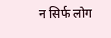न सिर्फ लोग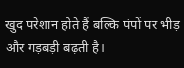खुद परेशान होते हैं बल्कि पंपों पर भीड़ और गड़बड़ी बढ़ती है।